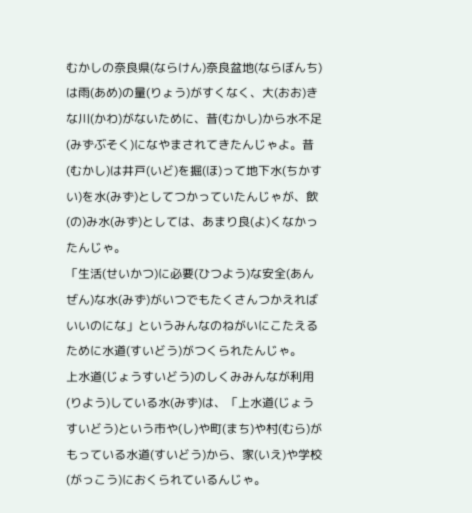むかしの奈良県(ならけん)奈良盆地(ならぼんち)は雨(あめ)の量(りょう)がすくなく、大(おお)きな川(かわ)がないために、昔(むかし)から水不足(みずぶそく)になやまされてきたんじゃよ。昔(むかし)は井戸(いど)を掘(ほ)って地下水(ちかすい)を水(みず)としてつかっていたんじゃが、飲(の)み水(みず)としては、あまり良(よ)くなかったんじゃ。
「生活(せいかつ)に必要(ひつよう)な安全(あんぜん)な水(みず)がいつでもたくさんつかえればいいのにな」というみんなのねがいにこたえるために水道(すいどう)がつくられたんじゃ。
上水道(じょうすいどう)のしくみみんなが利用(りよう)している水(みず)は、「上水道(じょうすいどう)という市や(し)や町(まち)や村(むら)がもっている水道(すいどう)から、家(いえ)や学校(がっこう)におくられているんじゃ。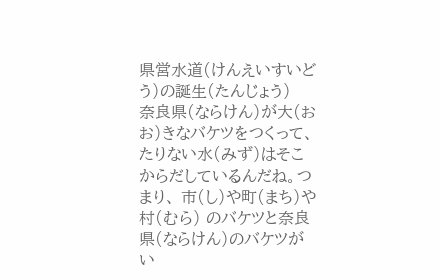県営水道(けんえいすいどう)の誕生(たんじょう)
奈良県(ならけん)が大(おお)きなバケツをつくって、たりない水(みず)はそこからだしているんだね。つまり、 市(し)や町(まち)や村(むら) のバケツと奈良県(ならけん)のバケツがい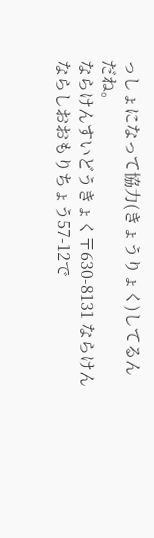っしょになって協力(きょうりょく)してるんだね。
ならけんすいどうきょく〒630-8131 ならけんならしおおもりちょう57-12で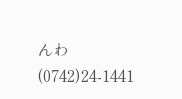んわ (0742)24-1441